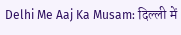Delhi Me Aaj Ka Musam: दिल्ली में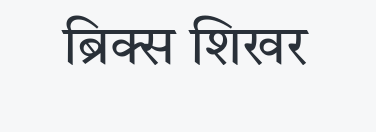ब्रिक्स शिखर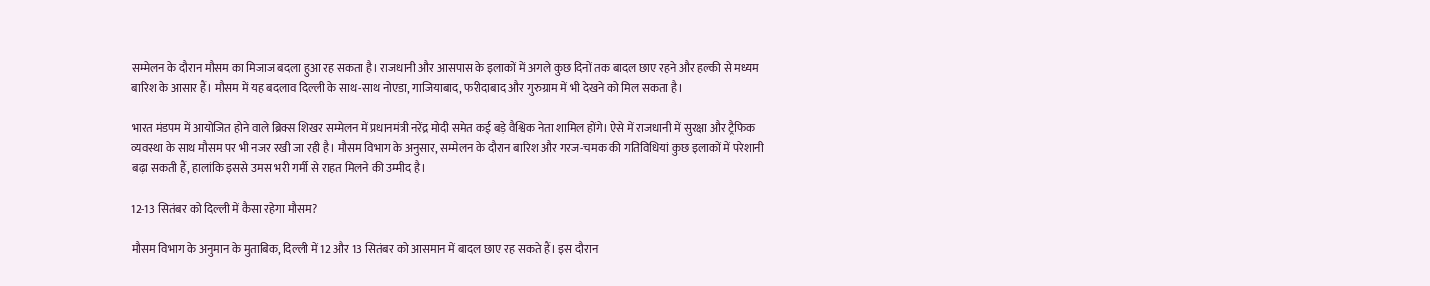सम्मेलन के दौरान मौसम का मिजाज बदला हुआ रह सकता है। राजधानी और आसपास के इलाकों में अगले कुछ दिनों तक बादल छाए रहने और हल्की से मध्यम बारिश के आसार हैं। मौसम में यह बदलाव दिल्ली के साथ-साथ नोएडा, गाजियाबाद, फरीदाबाद और गुरुग्राम में भी देखने को मिल सकता है।

भारत मंडपम में आयोजित होने वाले ब्रिक्स शिखर सम्मेलन में प्रधानमंत्री नरेंद्र मोदी समेत कई बड़े वैश्विक नेता शामिल होंगे। ऐसे में राजधानी में सुरक्षा और ट्रैफिक व्यवस्था के साथ मौसम पर भी नजर रखी जा रही है। मौसम विभाग के अनुसार, सम्मेलन के दौरान बारिश और गरज-चमक की गतिविधियां कुछ इलाकों में परेशानी बढ़ा सकती हैं, हालांकि इससे उमस भरी गर्मी से राहत मिलने की उम्मीद है।

12-13 सितंबर को दिल्ली में कैसा रहेगा मौसम?

मौसम विभाग के अनुमान के मुताबिक, दिल्ली में 12 और 13 सितंबर को आसमान में बादल छाए रह सकते हैं। इस दौरान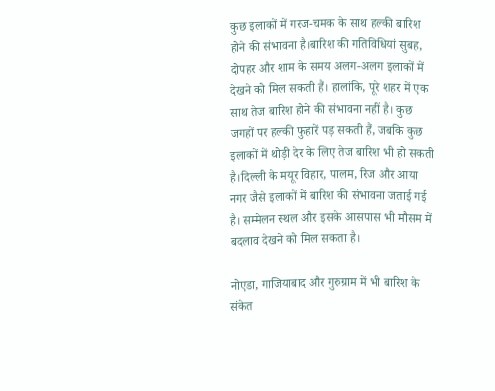कुछ इलाकों में गरज-चमक के साथ हल्की बारिश होने की संभावना है।बारिश की गतिविधियां सुबह, दोपहर और शाम के समय अलग-अलग इलाकों में देखने को मिल सकती हैं। हालांकि, पूरे शहर में एक साथ तेज बारिश होने की संभावना नहीं है। कुछ जगहों पर हल्की फुहारें पड़ सकती हैं, जबकि कुछ इलाकों में थोड़ी देर के लिए तेज बारिश भी हो सकती है।दिल्ली के मयूर विहार, पालम, रिज और आया नगर जैसे इलाकों में बारिश की संभावना जताई गई है। सम्मेलन स्थल और इसके आसपास भी मौसम में बदलाव देखने को मिल सकता है।

नोएडा, गाजियाबाद और गुरुग्राम में भी बारिश के संकेत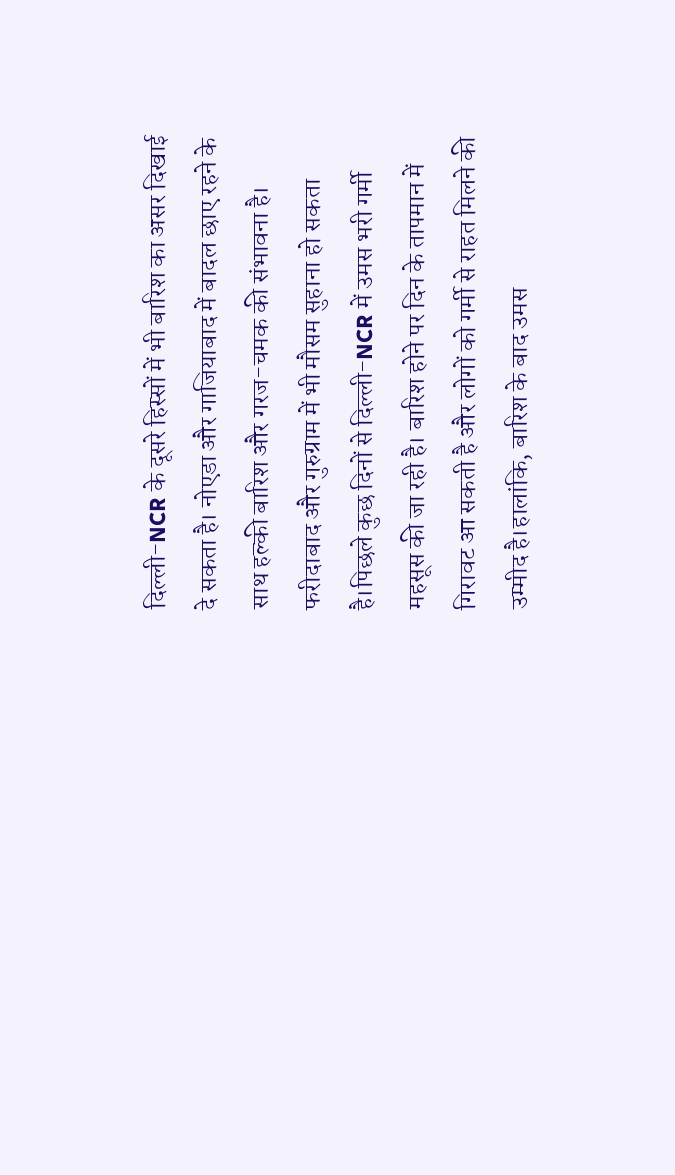दिल्ली-NCR के दूसरे हिस्सों में भी बारिश का असर दिखाई दे सकता है। नोएडा और गाजियाबाद में बादल छाए रहने के साथ हल्की बारिश और गरज-चमक की संभावना है। फरीदाबाद और गुरुग्राम में भी मौसम सुहाना हो सकता है।पिछले कुछ दिनों से दिल्ली-NCR में उमस भरी गर्मी महसूस की जा रही है। बारिश होने पर दिन के तापमान में गिरावट आ सकती है और लोगों को गर्मी से राहत मिलने की उम्मीद है।हालांकि, बारिश के बाद उमस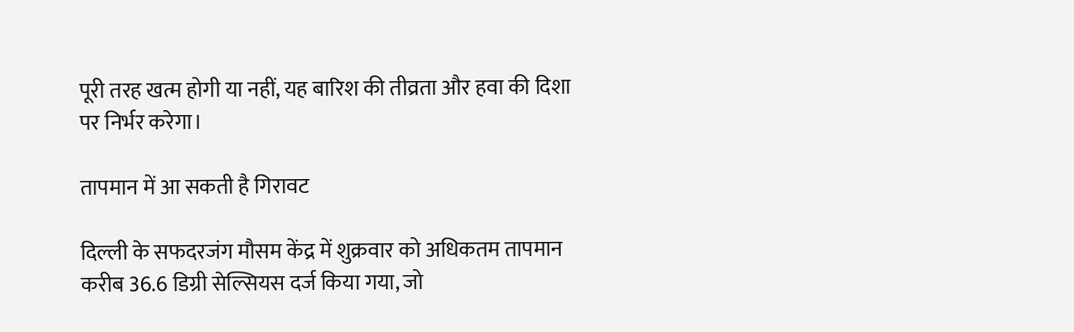पूरी तरह खत्म होगी या नहीं, यह बारिश की तीव्रता और हवा की दिशा पर निर्भर करेगा।

तापमान में आ सकती है गिरावट

दिल्ली के सफदरजंग मौसम केंद्र में शुक्रवार को अधिकतम तापमान करीब 36.6 डिग्री सेल्सियस दर्ज किया गया, जो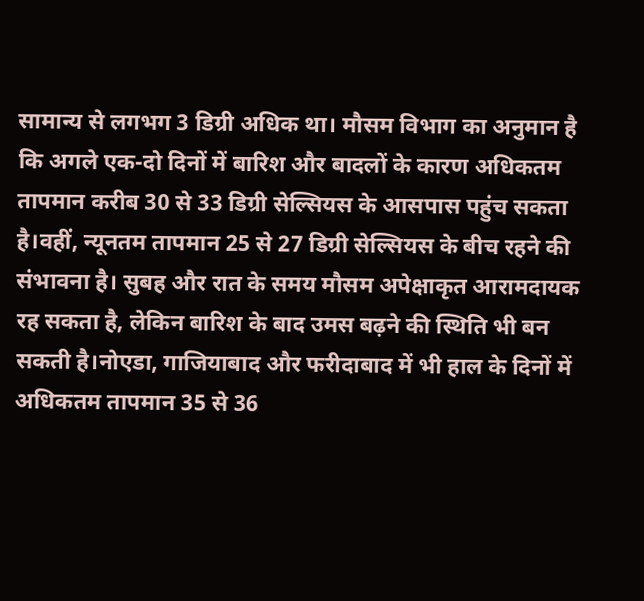सामान्य से लगभग 3 डिग्री अधिक था। मौसम विभाग का अनुमान है कि अगले एक-दो दिनों में बारिश और बादलों के कारण अधिकतम तापमान करीब 30 से 33 डिग्री सेल्सियस के आसपास पहुंच सकता है।वहीं, न्यूनतम तापमान 25 से 27 डिग्री सेल्सियस के बीच रहने की संभावना है। सुबह और रात के समय मौसम अपेक्षाकृत आरामदायक रह सकता है, लेकिन बारिश के बाद उमस बढ़ने की स्थिति भी बन सकती है।नोएडा, गाजियाबाद और फरीदाबाद में भी हाल के दिनों में अधिकतम तापमान 35 से 36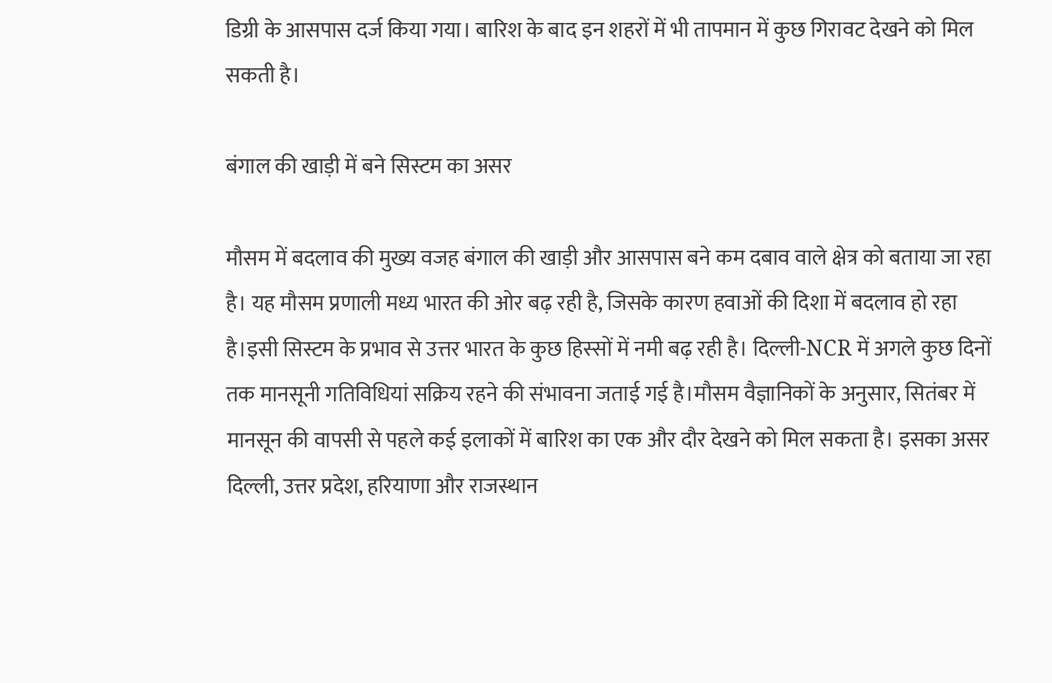डिग्री के आसपास दर्ज किया गया। बारिश के बाद इन शहरों में भी तापमान में कुछ गिरावट देखने को मिल सकती है।

बंगाल की खाड़ी में बने सिस्टम का असर

मौसम में बदलाव की मुख्य वजह बंगाल की खाड़ी और आसपास बने कम दबाव वाले क्षेत्र को बताया जा रहा है। यह मौसम प्रणाली मध्य भारत की ओर बढ़ रही है, जिसके कारण हवाओं की दिशा में बदलाव हो रहा है।इसी सिस्टम के प्रभाव से उत्तर भारत के कुछ हिस्सों में नमी बढ़ रही है। दिल्ली-NCR में अगले कुछ दिनों तक मानसूनी गतिविधियां सक्रिय रहने की संभावना जताई गई है।मौसम वैज्ञानिकों के अनुसार, सितंबर में मानसून की वापसी से पहले कई इलाकों में बारिश का एक और दौर देखने को मिल सकता है। इसका असर दिल्ली, उत्तर प्रदेश, हरियाणा और राजस्थान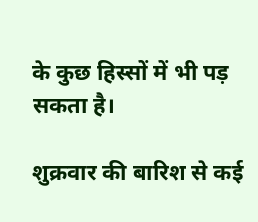के कुछ हिस्सों में भी पड़ सकता है।

शुक्रवार की बारिश से कई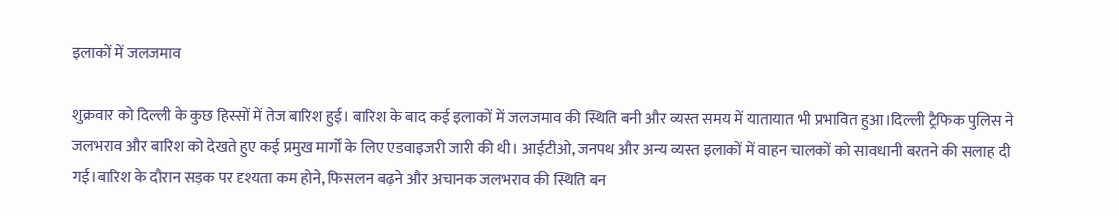इलाकों में जलजमाव

शुक्रवार को दिल्ली के कुछ हिस्सों में तेज बारिश हुई। बारिश के बाद कई इलाकों में जलजमाव की स्थिति बनी और व्यस्त समय में यातायात भी प्रभावित हुआ।दिल्ली ट्रैफिक पुलिस ने जलभराव और बारिश को देखते हुए कई प्रमुख मार्गों के लिए एडवाइजरी जारी की थी। आईटीओ, जनपथ और अन्य व्यस्त इलाकों में वाहन चालकों को सावधानी बरतने की सलाह दी गई।बारिश के दौरान सड़क पर दृश्यता कम होने, फिसलन बढ़ने और अचानक जलभराव की स्थिति बन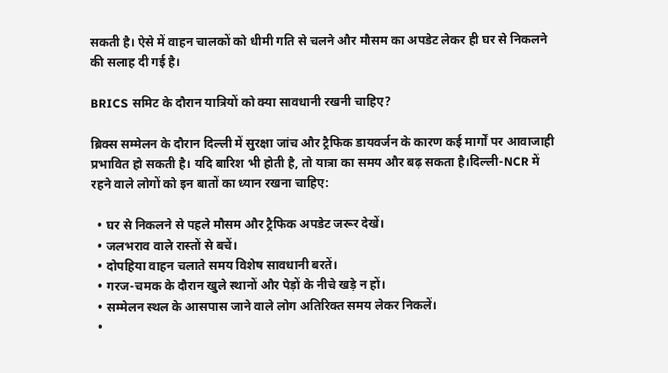सकती है। ऐसे में वाहन चालकों को धीमी गति से चलने और मौसम का अपडेट लेकर ही घर से निकलने की सलाह दी गई है।

BRICS समिट के दौरान यात्रियों को क्या सावधानी रखनी चाहिए?

ब्रिक्स सम्मेलन के दौरान दिल्ली में सुरक्षा जांच और ट्रैफिक डायवर्जन के कारण कई मार्गों पर आवाजाही प्रभावित हो सकती है। यदि बारिश भी होती है, तो यात्रा का समय और बढ़ सकता है।दिल्ली-NCR में रहने वाले लोगों को इन बातों का ध्यान रखना चाहिए:

  • घर से निकलने से पहले मौसम और ट्रैफिक अपडेट जरूर देखें।
  • जलभराव वाले रास्तों से बचें।
  • दोपहिया वाहन चलाते समय विशेष सावधानी बरतें।
  • गरज-चमक के दौरान खुले स्थानों और पेड़ों के नीचे खड़े न हों।
  • सम्मेलन स्थल के आसपास जाने वाले लोग अतिरिक्त समय लेकर निकलें।
  •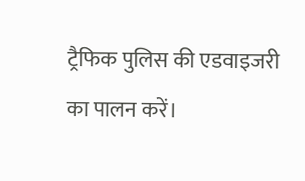ट्रैफिक पुलिस की एडवाइजरी का पालन करें।